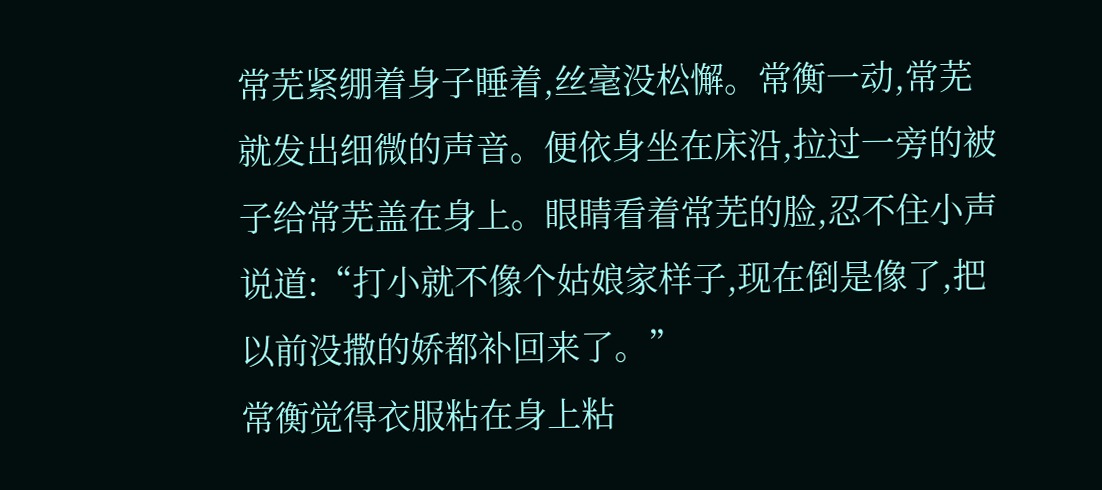常芜紧绷着身子睡着,丝毫没松懈。常衡一动,常芜就发出细微的声音。便依身坐在床沿,拉过一旁的被子给常芜盖在身上。眼睛看着常芜的脸,忍不住小声说道:“打小就不像个姑娘家样子,现在倒是像了,把以前没撒的娇都补回来了。”
常衡觉得衣服粘在身上粘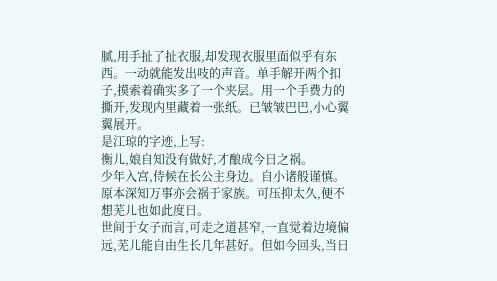腻,用手扯了扯衣服,却发现衣服里面似乎有东西。一动就能发出吱的声音。单手解开两个扣子,摸索着确实多了一个夹层。用一个手费力的撕开,发现内里藏着一张纸。已皱皱巴巴,小心翼翼展开。
是江琼的字迹,上写:
衡儿,娘自知没有做好,才酿成今日之祸。
少年入宫,侍候在长公主身边。自小诸般谨慎。
原本深知万事亦会祸于家族。可压抑太久,便不想芜儿也如此度日。
世间于女子而言,可走之道甚窄,一直觉着边境偏远,芜儿能自由生长几年甚好。但如今回头,当日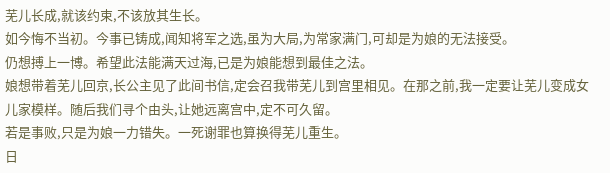芜儿长成,就该约束,不该放其生长。
如今悔不当初。今事已铸成,闻知将军之选,虽为大局,为常家满门,可却是为娘的无法接受。
仍想搏上一博。希望此法能满天过海,已是为娘能想到最佳之法。
娘想带着芜儿回京,长公主见了此间书信,定会召我带芜儿到宫里相见。在那之前,我一定要让芜儿变成女儿家模样。随后我们寻个由头,让她远离宫中,定不可久留。
若是事败,只是为娘一力错失。一死谢罪也算换得芜儿重生。
日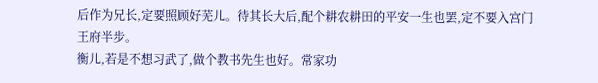后作为兄长,定要照顾好芜儿。待其长大后,配个耕农耕田的平安一生也罢,定不要入宫门王府半步。
衡儿,若是不想习武了,做个教书先生也好。常家功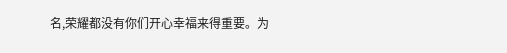名,荣耀都没有你们开心幸福来得重要。为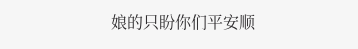娘的只盼你们平安顺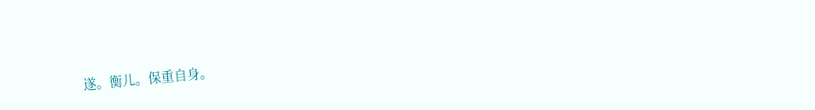遂。衡儿。保重自身。